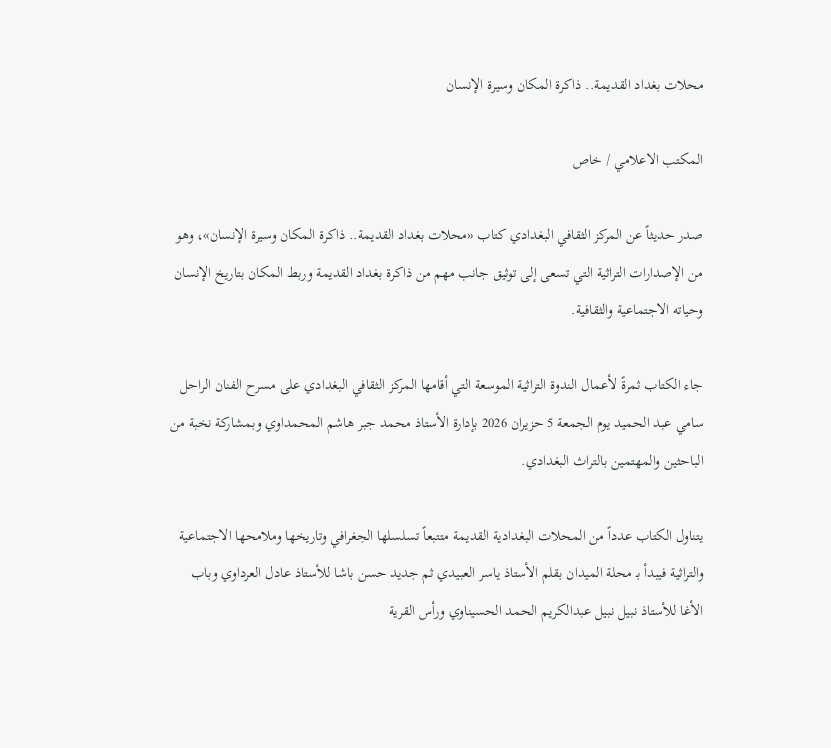محلات بغداد القديمة.. ذاكرة المكان وسيرة الإنسان

المكتب الاعلامي / خاص

صدر حديثاً عن المركز الثقافي البغدادي كتاب «محلات بغداد القديمة.. ذاكرة المكان وسيرة الإنسان»، وهو من الإصدارات التراثية التي تسعى إلى توثيق جانب مهم من ذاكرة بغداد القديمة وربط المكان بتاريخ الإنسان وحياته الاجتماعية والثقافية.

جاء الكتاب ثمرةً لأعمال الندوة التراثية الموسعة التي أقامها المركز الثقافي البغدادي على مسرح الفنان الراحل سامي عبد الحميد يوم الجمعة 5 حزيران 2026 بإدارة الأستاذ محمد جبر هاشم المحمداوي وبمشاركة نخبة من الباحثين والمهتمين بالتراث البغدادي.

يتناول الكتاب عدداً من المحلات البغدادية القديمة متتبعاً تسلسلها الجغرافي وتاريخها وملامحها الاجتماعية والتراثية فيبدأ بـ محلة الميدان بقلم الأستاذ ياسر العبيدي ثم جديد حسن باشا للأستاذ عادل العرداوي وباب الأغا للأستاذ نبيل نبيل عبدالكريم الحمد الحسيناوي ورأس القرية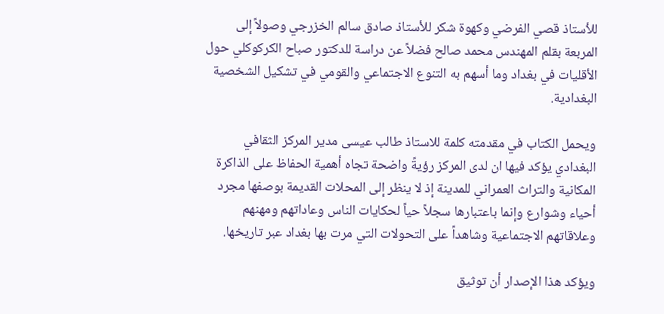للأستاذ قصي الفرضي وكهوة شكر للأستاذ صادق سالم الخزرجي وصولاً إلى المربعة بقلم المهندس محمد صالح فضلاً عن دراسة للدكتور صباح الكركوكلي حول الأقليات في بغداد وما أسهم به التنوع الاجتماعي والقومي في تشكيل الشخصية البغدادية.

ويحمل الكتاب في مقدمته كلمة للاستاذ طالب عيسى مدير المركز الثقافي البغدادي يؤكد فيها ان لدى المركز رؤيةً واضحة تجاه أهمية الحفاظ على الذاكرة المكانية والتراث العمراني للمدينة إذ لا ينظر إلى المحلات القديمة بوصفها مجرد أحياء وشوارع وإنما باعتبارها سجلاً حياً لحكايات الناس وعاداتهم ومهنهم وعلاقاتهم الاجتماعية وشاهداً على التحولات التي مرت بها بغداد عبر تاريخها.

ويؤكد هذا الإصدار أن توثيق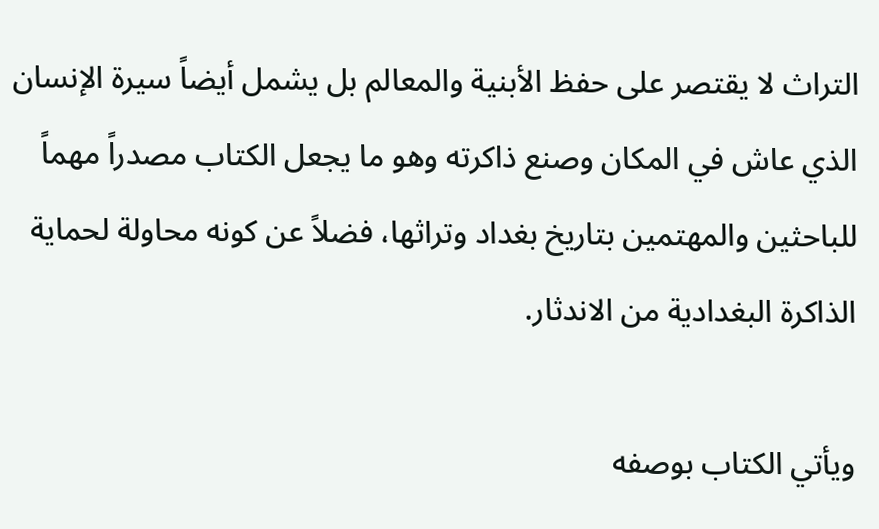التراث لا يقتصر على حفظ الأبنية والمعالم بل يشمل أيضاً سيرة الإنسان الذي عاش في المكان وصنع ذاكرته وهو ما يجعل الكتاب مصدراً مهماً للباحثين والمهتمين بتاريخ بغداد وتراثها، فضلاً عن كونه محاولة لحماية الذاكرة البغدادية من الاندثار.

ويأتي الكتاب بوصفه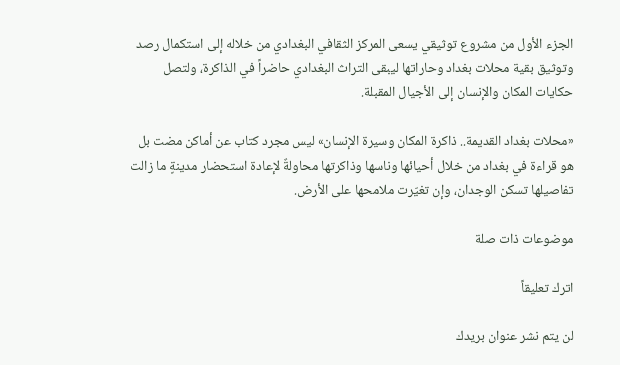الجزء الأول من مشروع توثيقي يسعى المركز الثقافي البغدادي من خلاله إلى استكمال رصد وتوثيق بقية محلات بغداد وحاراتها ليبقى التراث البغدادي حاضراً في الذاكرة، ولتصل حكايات المكان والإنسان إلى الأجيال المقبلة.

«محلات بغداد القديمة.. ذاكرة المكان وسيرة الإنسان» ليس مجرد كتاب عن أماكن مضت بل هو قراءة في بغداد من خلال أحيائها وناسها وذاكرتها محاولةٌ لإعادة استحضار مدينةٍ ما زالت تفاصيلها تسكن الوجدان، وإن تغيّرت ملامحها على الأرض.

موضوعات ذات صلة

اترك تعليقاً

لن يتم نشر عنوان بريدك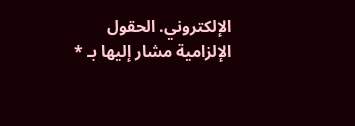الإلكتروني. الحقول الإلزامية مشار إليها بـ *